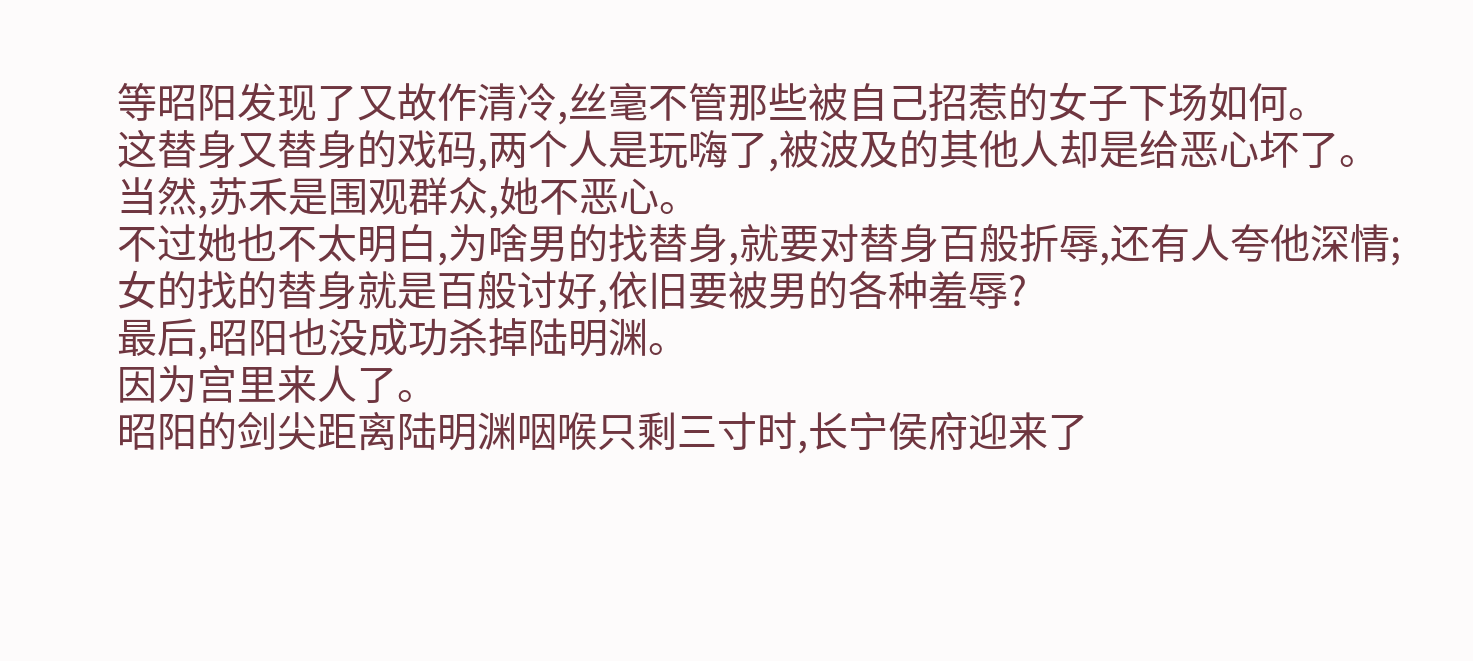等昭阳发现了又故作清冷,丝毫不管那些被自己招惹的女子下场如何。
这替身又替身的戏码,两个人是玩嗨了,被波及的其他人却是给恶心坏了。
当然,苏禾是围观群众,她不恶心。
不过她也不太明白,为啥男的找替身,就要对替身百般折辱,还有人夸他深情;
女的找的替身就是百般讨好,依旧要被男的各种羞辱?
最后,昭阳也没成功杀掉陆明渊。
因为宫里来人了。
昭阳的剑尖距离陆明渊咽喉只剩三寸时,长宁侯府迎来了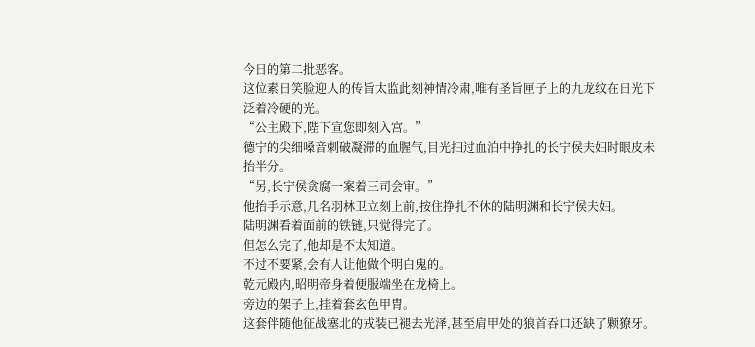今日的第二批恶客。
这位素日笑脸迎人的传旨太监此刻神情冷肃,唯有圣旨匣子上的九龙纹在日光下泛着冷硬的光。
“公主殿下,陛下宣您即刻入宫。”
德宁的尖细嗓音刺破凝滞的血腥气,目光扫过血泊中挣扎的长宁侯夫妇时眼皮未抬半分。
“另,长宁侯贪腐一案着三司会审。”
他抬手示意,几名羽林卫立刻上前,按住挣扎不休的陆明渊和长宁侯夫妇。
陆明渊看着面前的铁链,只觉得完了。
但怎么完了,他却是不太知道。
不过不要紧,会有人让他做个明白鬼的。
乾元殿内,昭明帝身着便服端坐在龙椅上。
旁边的架子上,挂着套玄色甲胄。
这套伴随他征战塞北的戎装已褪去光泽,甚至肩甲处的狼首吞口还缺了颗獠牙。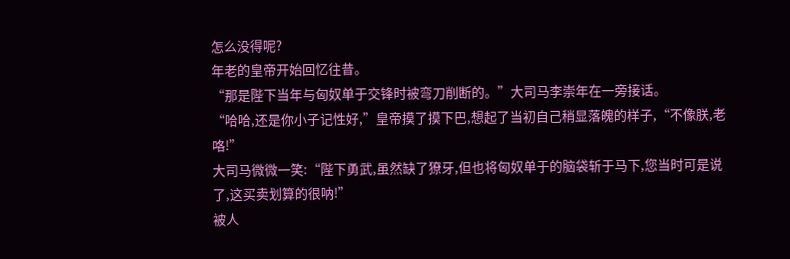怎么没得呢?
年老的皇帝开始回忆往昔。
“那是陛下当年与匈奴单于交锋时被弯刀削断的。”大司马李崇年在一旁接话。
“哈哈,还是你小子记性好,”皇帝摸了摸下巴,想起了当初自己稍显落魄的样子,“不像朕,老咯!”
大司马微微一笑:“陛下勇武,虽然缺了獠牙,但也将匈奴单于的脑袋斩于马下,您当时可是说了,这买卖划算的很呐!”
被人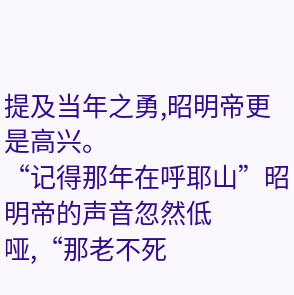提及当年之勇,昭明帝更是高兴。
“记得那年在呼耶山”昭明帝的声音忽然低哑,“那老不死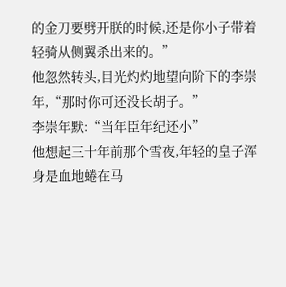的金刀要劈开朕的时候,还是你小子带着轻骑从侧翼杀出来的。”
他忽然转头,目光灼灼地望向阶下的李崇年,“那时你可还没长胡子。”
李崇年默:“当年臣年纪还小”
他想起三十年前那个雪夜,年轻的皇子浑身是血地蜷在马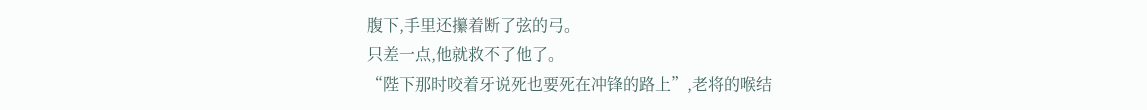腹下,手里还攥着断了弦的弓。
只差一点,他就救不了他了。
“陛下那时咬着牙说死也要死在冲锋的路上”,老将的喉结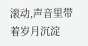滚动,声音里带着岁月沉淀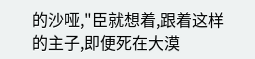的沙哑,"臣就想着,跟着这样的主子,即便死在大漠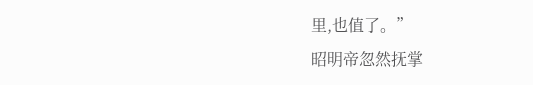里,也值了。”
昭明帝忽然抚掌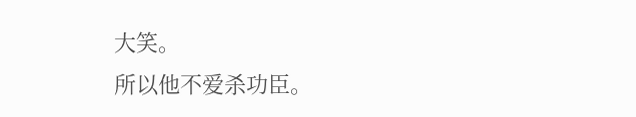大笑。
所以他不爱杀功臣。